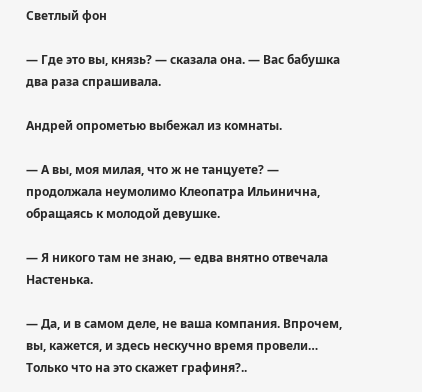Светлый фон

— Где это вы, князь? — сказала она. — Вас бабушка два раза спрашивала.

Андрей опрометью выбежал из комнаты.

— А вы, моя милая, что ж не танцуете? — продолжала неумолимо Клеопатра Ильинична, обращаясь к молодой девушке.

— Я никого там не знаю, — едва внятно отвечала Настенька.

— Да, и в самом деле, не ваша компания. Впрочем, вы, кажется, и здесь нескучно время провели… Только что на это скажет графиня?..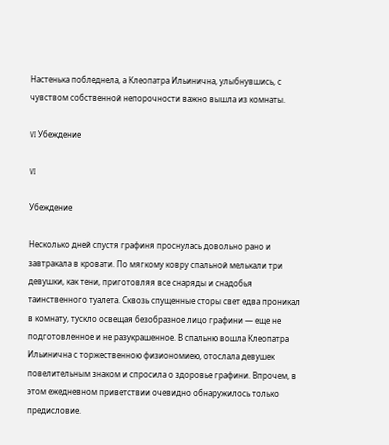Настенька побледнела, а Клеопатра Ильинична, улыбнувшись, с чувством собственной непорочности важно вышла из комнаты.

VI Убеждение

VI

Убеждение

Несколько дней спустя графиня проснулась довольно рано и завтракала в кровати. По мягкому ковру спальной мелькали три девушки, как тени, приготовляя все снаряды и снадобья таинственного туалета. Сквозь спущенные сторы свет едва проникал в комнату, тускло освещая безобразное лицо графини — еще не подготовленное и не разукрашенное. В спальню вошла Клеопатра Ильинична с торжественною физиономиею, отослала девушек повелительным знаком и спросила о здоровье графини. Впрочем, в этом ежедневном приветствии очевидно обнаружилось только предисловие.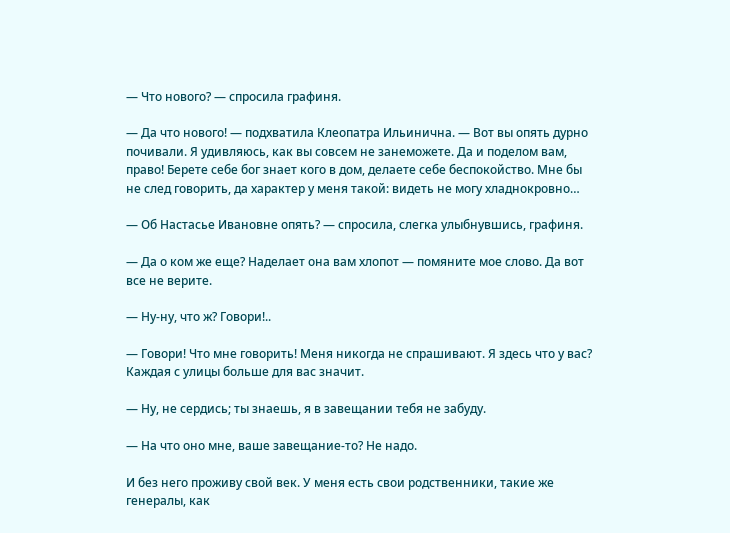— Что нового? — спросила графиня.

— Да что нового! — подхватила Клеопатра Ильинична. — Вот вы опять дурно почивали. Я удивляюсь, как вы совсем не занеможете. Да и поделом вам, право! Берете себе бог знает кого в дом, делаете себе беспокойство. Мне бы не след говорить, да характер у меня такой: видеть не могу хладнокровно…

— Об Настасье Ивановне опять? — спросила, слегка улыбнувшись, графиня.

— Да о ком же еще? Наделает она вам хлопот — помяните мое слово. Да вот все не верите.

— Ну-ну, что ж? Говори!..

— Говори! Что мне говорить! Меня никогда не спрашивают. Я здесь что у вас? Каждая с улицы больше для вас значит.

— Ну, не сердись; ты знаешь, я в завещании тебя не забуду.

— На что оно мне, ваше завещание-то? Не надо.

И без него проживу свой век. У меня есть свои родственники, такие же генералы, как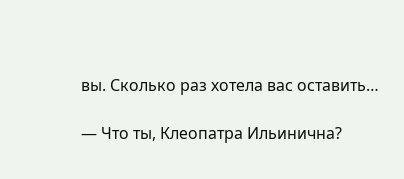вы. Сколько раз хотела вас оставить…

— Что ты, Клеопатра Ильинична?